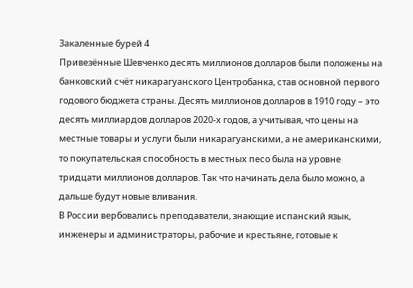Закаленные бурей 4
Привезённые Шевченко десять миллионов долларов были положены на банковский счёт никарагуанского Центробанка, став основной первого годового бюджета страны. Десять миллионов долларов в 1910 году – это десять миллиардов долларов 2020‑х годов, а учитывая, что цены на местные товары и услуги были никарагуанскими, а не американскими, то покупательская способность в местных песо была на уровне тридцати миллионов долларов. Так что начинать дела было можно, а дальше будут новые вливания.
В России вербовались преподаватели, знающие испанский язык, инженеры и администраторы, рабочие и крестьяне, готовые к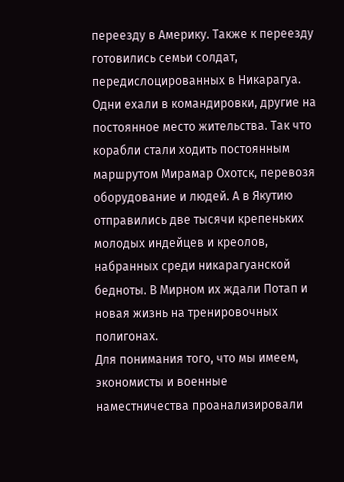переезду в Америку. Также к переезду готовились семьи солдат, передислоцированных в Никарагуа. Одни ехали в командировки, другие на постоянное место жительства. Так что корабли стали ходить постоянным маршрутом Мирамар Охотск, перевозя оборудование и людей. А в Якутию отправились две тысячи крепеньких молодых индейцев и креолов, набранных среди никарагуанской бедноты. В Мирном их ждали Потап и новая жизнь на тренировочных полигонах.
Для понимания того, что мы имеем, экономисты и военные наместничества проанализировали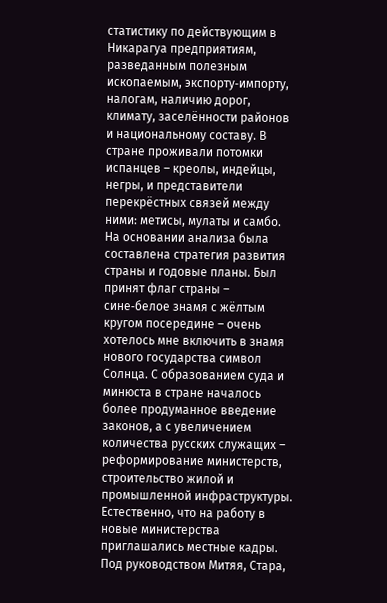статистику по действующим в Никарагуа предприятиям, разведанным полезным ископаемым, экспорту‑импорту, налогам, наличию дорог, климату, заселённости районов и национальному составу. В стране проживали потомки испанцев – креолы, индейцы, негры, и представители перекрёстных связей между ними: метисы, мулаты и самбо. На основании анализа была составлена стратегия развития страны и годовые планы. Был принят флаг страны – сине‑белое знамя с жёлтым кругом посередине – очень хотелось мне включить в знамя нового государства символ Солнца. С образованием суда и минюста в стране началось более продуманное введение законов, а с увеличением количества русских служащих – реформирование министерств, строительство жилой и промышленной инфраструктуры. Естественно, что на работу в новые министерства приглашались местные кадры.
Под руководством Митяя, Стара,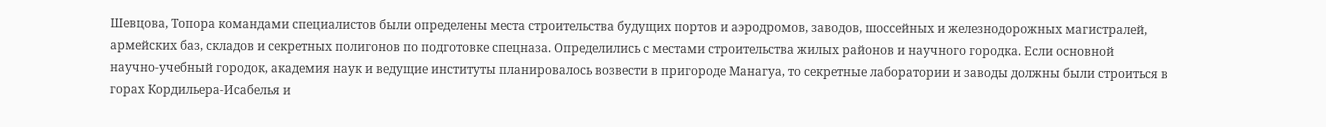Шевцова, Топора командами специалистов были определены места строительства будущих портов и аэродромов, заводов, шоссейных и железнодорожных магистралей, армейских баз, складов и секретных полигонов по подготовке спецназа. Определились с местами строительства жилых районов и научного городка. Если основной научно‑учебный городок, академия наук и ведущие институты планировалось возвести в пригороде Манагуа, то секретные лаборатории и заводы должны были строиться в горах Кордильера‑Исабелья и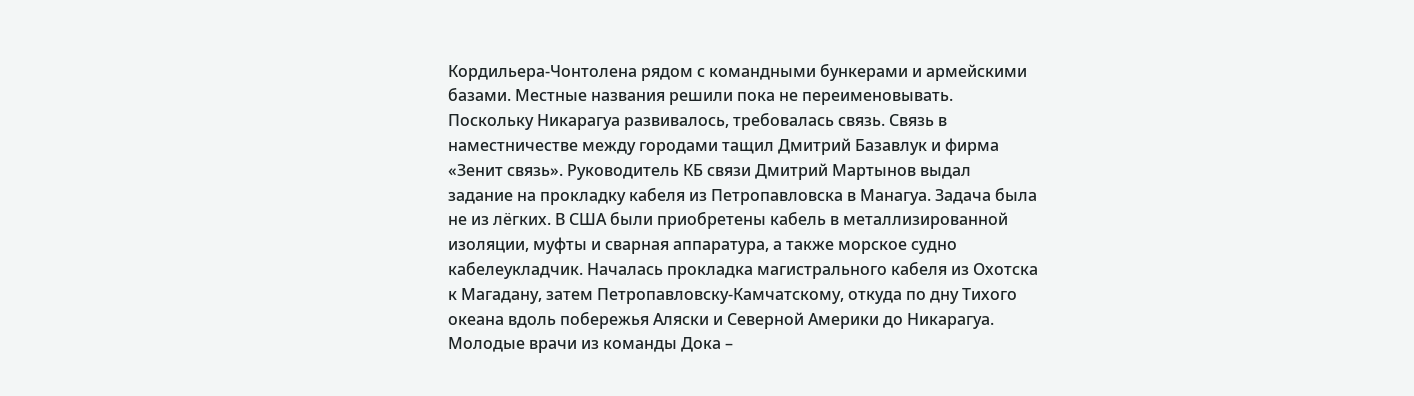Кордильера‑Чонтолена рядом с командными бункерами и армейскими базами. Местные названия решили пока не переименовывать.
Поскольку Никарагуа развивалось, требовалась связь. Связь в наместничестве между городами тащил Дмитрий Базавлук и фирма «Зенит связь». Руководитель КБ связи Дмитрий Мартынов выдал задание на прокладку кабеля из Петропавловска в Манагуа. Задача была не из лёгких. В США были приобретены кабель в металлизированной изоляции, муфты и сварная аппаратура, а также морское судно кабелеукладчик. Началась прокладка магистрального кабеля из Охотска к Магадану, затем Петропавловску‑Камчатскому, откуда по дну Тихого океана вдоль побережья Аляски и Северной Америки до Никарагуа.
Молодые врачи из команды Дока –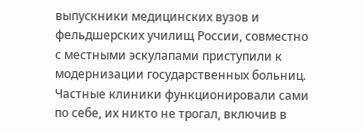выпускники медицинских вузов и фельдшерских училищ России, совместно с местными эскулапами приступили к модернизации государственных больниц. Частные клиники функционировали сами по себе, их никто не трогал, включив в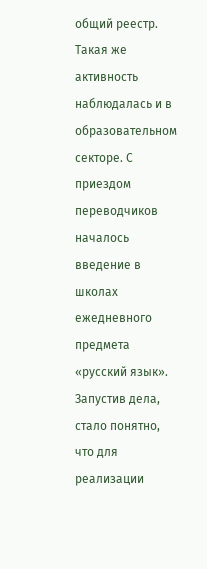общий реестр.
Такая же активность наблюдалась и в образовательном секторе. С приездом переводчиков началось введение в школах ежедневного предмета «русский язык».
Запустив дела, стало понятно, что для реализации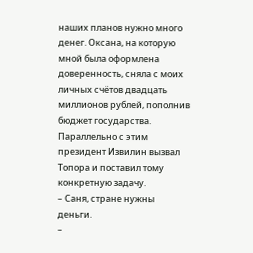наших планов нужно много денег. Оксана, на которую мной была оформлена доверенность, сняла с моих личных счётов двадцать миллионов рублей, пополнив бюджет государства. Параллельно с этим президент Извилин вызвал Топора и поставил тому конкретную задачу.
– Саня, стране нужны деньги.
–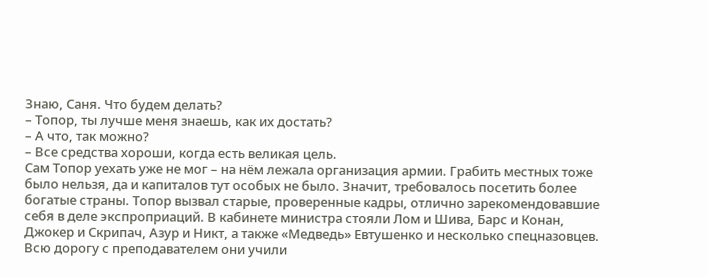Знаю, Саня. Что будем делать?
– Топор, ты лучше меня знаешь, как их достать?
– А что, так можно?
– Все средства хороши, когда есть великая цель.
Сам Топор уехать уже не мог – на нём лежала организация армии. Грабить местных тоже было нельзя, да и капиталов тут особых не было. Значит, требовалось посетить более богатые страны. Топор вызвал старые, проверенные кадры, отлично зарекомендовавшие себя в деле экспроприаций. В кабинете министра стояли Лом и Шива, Барс и Конан, Джокер и Скрипач, Азур и Никт, а также «Медведь» Евтушенко и несколько спецназовцев. Всю дорогу с преподавателем они учили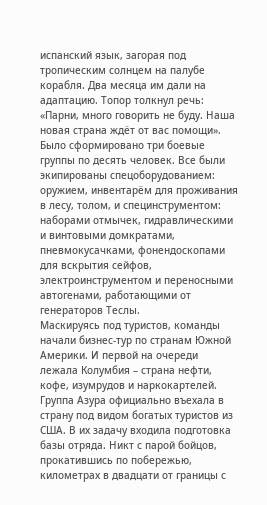испанский язык, загорая под тропическим солнцем на палубе корабля. Два месяца им дали на адаптацию. Топор толкнул речь: «Парни, много говорить не буду. Наша новая страна ждёт от вас помощи».
Было сформировано три боевые группы по десять человек. Все были экипированы спецоборудованием: оружием, инвентарём для проживания в лесу, толом, и специнструментом: наборами отмычек, гидравлическими и винтовыми домкратами, пневмокусачками, фонендоскопами для вскрытия сейфов, электроинструментом и переносными автогенами, работающими от генераторов Теслы.
Маскируясь под туристов, команды начали бизнес‑тур по странам Южной Америки. И первой на очереди лежала Колумбия – страна нефти, кофе, изумрудов и наркокартелей. Группа Азура официально въехала в страну под видом богатых туристов из США. В их задачу входила подготовка базы отряда. Никт с парой бойцов, прокатившись по побережью, километрах в двадцати от границы с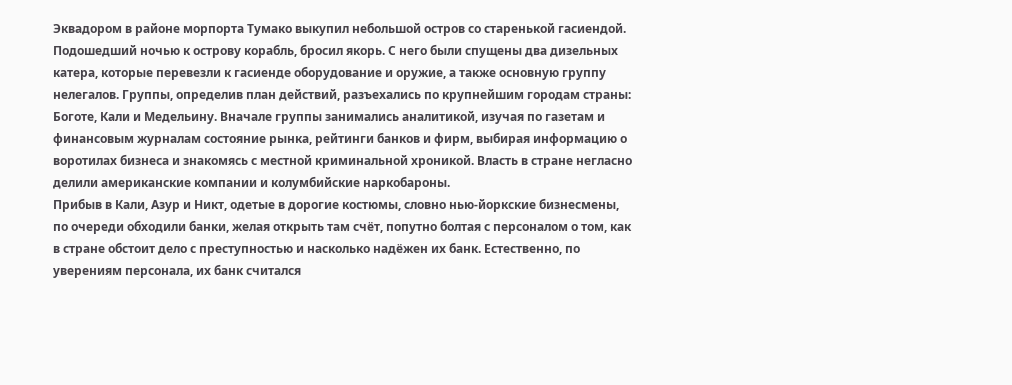Эквадором в районе морпорта Тумако выкупил небольшой остров со старенькой гасиендой.
Подошедший ночью к острову корабль, бросил якорь. С него были спущены два дизельных катера, которые перевезли к гасиенде оборудование и оружие, а также основную группу нелегалов. Группы, определив план действий, разъехались по крупнейшим городам страны: Боготе, Кали и Медельину. Вначале группы занимались аналитикой, изучая по газетам и финансовым журналам состояние рынка, рейтинги банков и фирм, выбирая информацию о воротилах бизнеса и знакомясь с местной криминальной хроникой. Власть в стране негласно делили американские компании и колумбийские наркобароны.
Прибыв в Кали, Азур и Никт, одетые в дорогие костюмы, словно нью‑йоркские бизнесмены, по очереди обходили банки, желая открыть там счёт, попутно болтая с персоналом о том, как в стране обстоит дело с преступностью и насколько надёжен их банк. Естественно, по уверениям персонала, их банк считался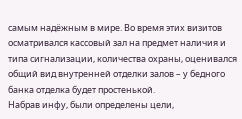самым надёжным в мире. Во время этих визитов осматривался кассовый зал на предмет наличия и типа сигнализации, количества охраны, оценивался общий вид внутренней отделки залов – у бедного банка отделка будет простенькой.
Набрав инфу, были определены цели,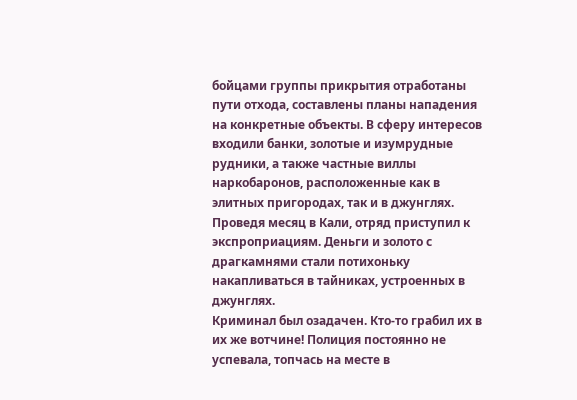бойцами группы прикрытия отработаны пути отхода, составлены планы нападения на конкретные объекты. В сферу интересов входили банки, золотые и изумрудные рудники, а также частные виллы наркобаронов, расположенные как в элитных пригородах, так и в джунглях. Проведя месяц в Кали, отряд приступил к экспроприациям. Деньги и золото с драгкамнями стали потихоньку накапливаться в тайниках, устроенных в джунглях.
Криминал был озадачен. Кто‑то грабил их в их же вотчине! Полиция постоянно не успевала, топчась на месте в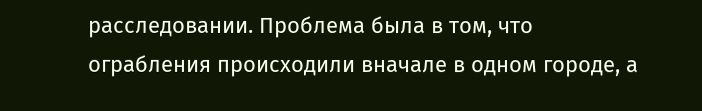расследовании. Проблема была в том, что ограбления происходили вначале в одном городе, а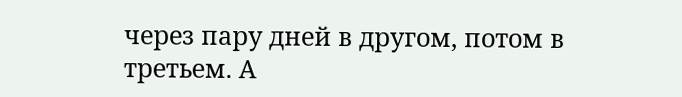через пару дней в другом, потом в третьем. А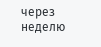через неделю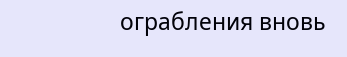ограбления вновь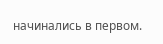начинались в первом.